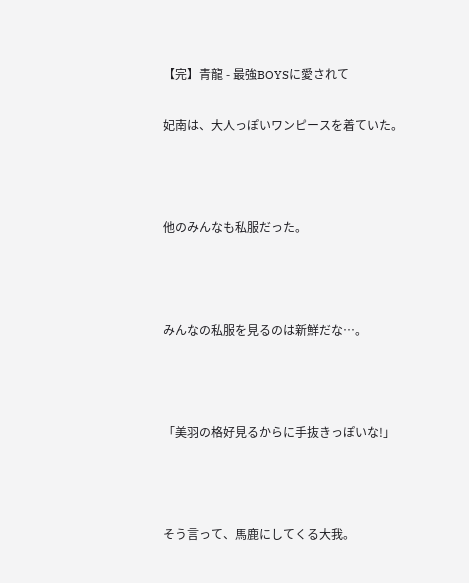【完】青龍 - 最強BOYSに愛されて

妃南は、大人っぽいワンピースを着ていた。



他のみんなも私服だった。



みんなの私服を見るのは新鮮だな…。



「美羽の格好見るからに手抜きっぽいな!」



そう言って、馬鹿にしてくる大我。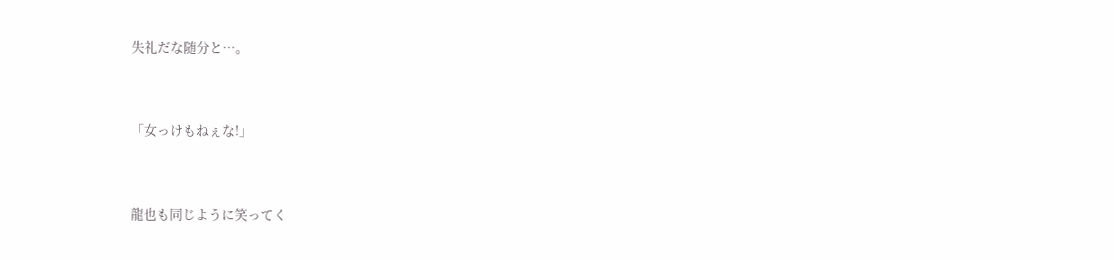失礼だな随分と…。



「女っけもねぇな!」



龍也も同じように笑ってく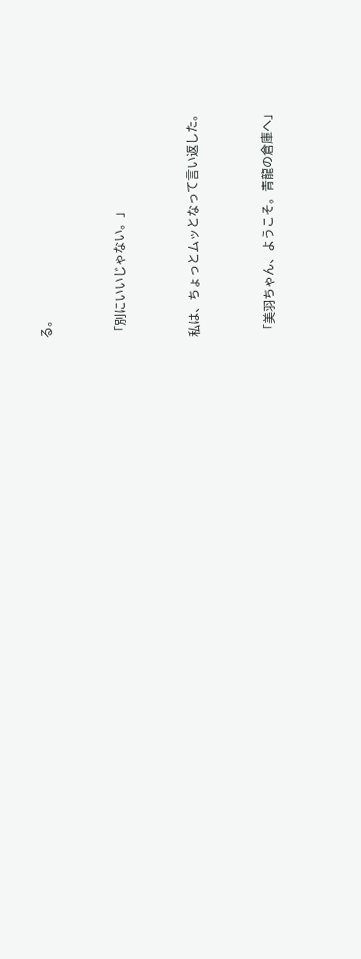る。



「別にいいじゃない。」



私は、ちょっとムッとなって言い返した。



「美羽ちゃん、ようこそ。青龍の倉庫へ」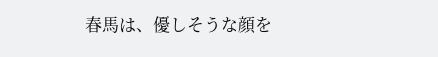春馬は、優しそうな顔を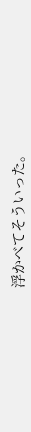浮かべてそういった。